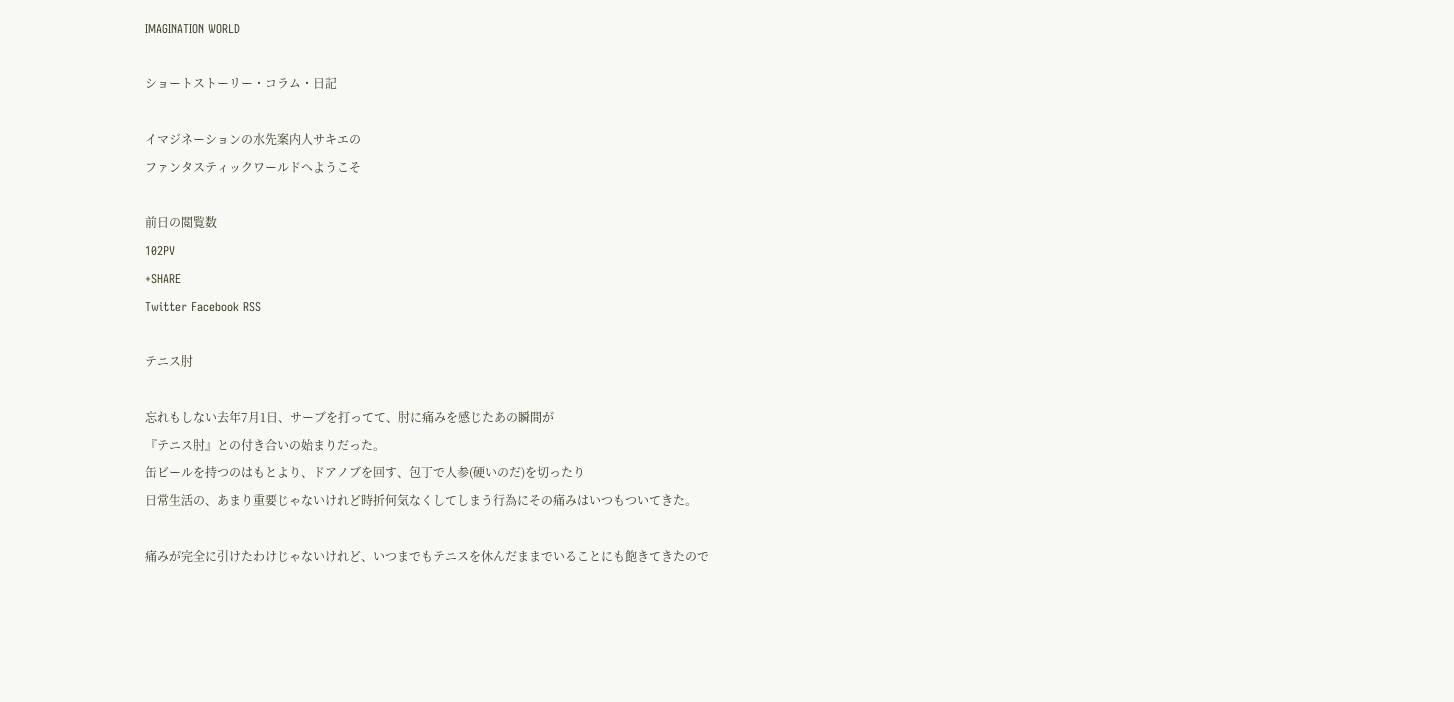IMAGINATION WORLD

ショートストーリー・コラム・日記

イマジネーションの水先案内人サキエの
ファンタスティックワールドへようこそ

前日の閲覧数
102PV
+SHARE
Twitter Facebook RSS

テニス肘

忘れもしない去年7月1日、サーブを打ってて、肘に痛みを感じたあの瞬間が
『テニス肘』との付き合いの始まりだった。
缶ビールを持つのはもとより、ドアノブを回す、包丁で人参(硬いのだ)を切ったり
日常生活の、あまり重要じゃないけれど時折何気なくしてしまう行為にその痛みはいつもついてきた。

痛みが完全に引けたわけじゃないけれど、いつまでもテニスを休んだままでいることにも飽きてきたので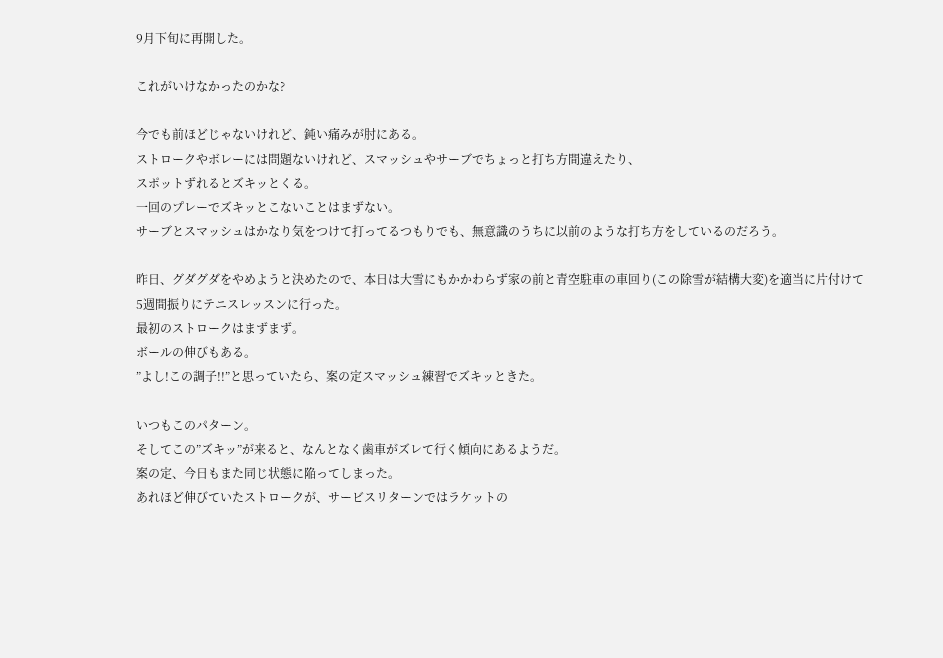9月下旬に再開した。

これがいけなかったのかな?

今でも前ほどじゃないけれど、鈍い痛みが肘にある。
ストロークやボレーには問題ないけれど、スマッシュやサーブでちょっと打ち方間違えたり、
スポットずれるとズキッとくる。
一回のプレーでズキッとこないことはまずない。
サーブとスマッシュはかなり気をつけて打ってるつもりでも、無意識のうちに以前のような打ち方をしているのだろう。

昨日、グダグダをやめようと決めたので、本日は大雪にもかかわらず家の前と青空駐車の車回り(この除雪が結構大変)を適当に片付けて
5週間振りにテニスレッスンに行った。
最初のストロークはまずまず。
ボールの伸びもある。
”よし!この調子!!”と思っていたら、案の定スマッシュ練習でズキッときた。

いつもこのパターン。
そしてこの”ズキッ”が来ると、なんとなく歯車がズレて行く傾向にあるようだ。
案の定、今日もまた同じ状態に陥ってしまった。
あれほど伸びていたストロークが、サービスリターンではラケットの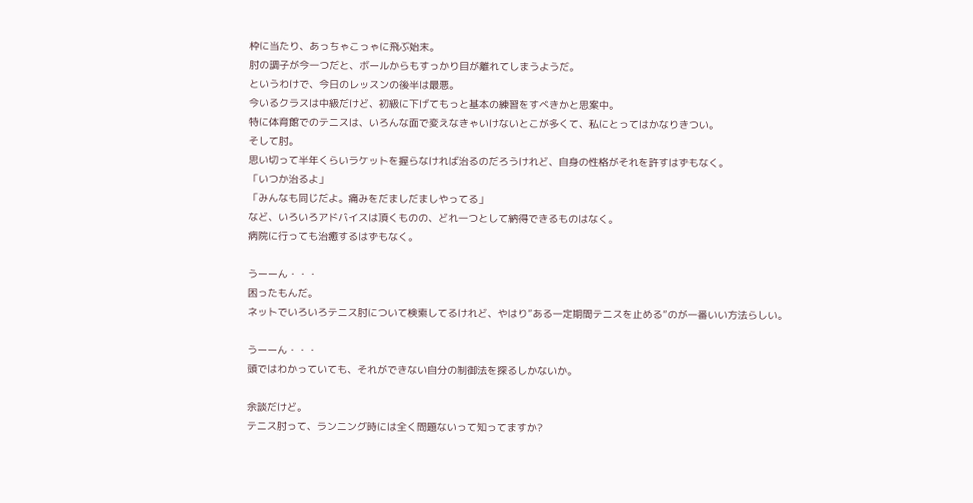枠に当たり、あっちゃこっゃに飛ぶ始末。
肘の調子が今一つだと、ボールからもすっかり目が離れてしまうようだ。
というわけで、今日のレッスンの後半は最悪。
今いるクラスは中級だけど、初級に下げてもっと基本の練習をすべきかと思案中。
特に体育館でのテニスは、いろんな面で変えなきゃいけないとこが多くて、私にとってはかなりきつい。
そして肘。
思い切って半年くらいラケットを握らなければ治るのだろうけれど、自身の性格がそれを許すはずもなく。
「いつか治るよ」
「みんなも同じだよ。痛みをだましだましやってる」
など、いろいろアドバイスは頂くものの、どれ一つとして納得できるものはなく。
病院に行っても治癒するはずもなく。

うーーん・・・
困ったもんだ。
ネットでいろいろテニス肘について検索してるけれど、やはり”ある一定期間テニスを止める”のが一番いい方法らしい。

うーーん・・・
頭ではわかっていても、それができない自分の制御法を探るしかないか。

余談だけど。
テニス肘って、ランニング時には全く問題ないって知ってますか?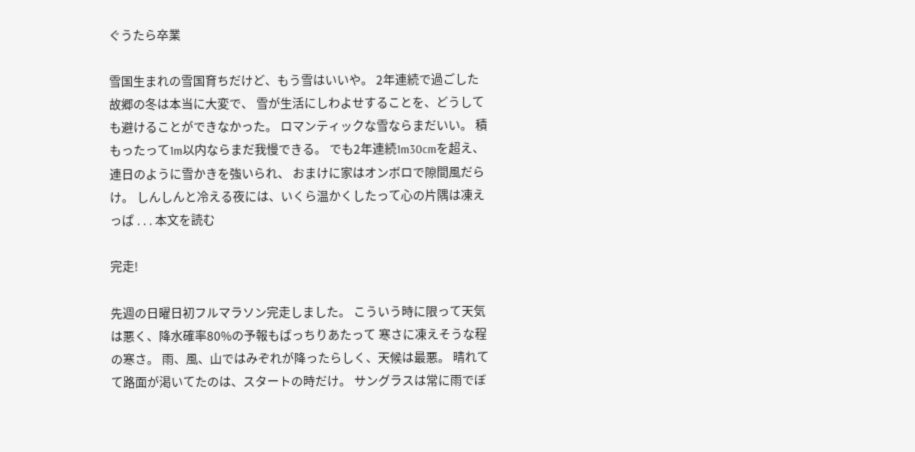ぐうたら卒業

雪国生まれの雪国育ちだけど、もう雪はいいや。 2年連続で過ごした故郷の冬は本当に大変で、 雪が生活にしわよせすることを、どうしても避けることができなかった。 ロマンティックな雪ならまだいい。 積もったって1m以内ならまだ我慢できる。 でも2年連続1m30cmを超え、連日のように雪かきを強いられ、 おまけに家はオンボロで隙間風だらけ。 しんしんと冷える夜には、いくら温かくしたって心の片隅は凍えっぱ . . . 本文を読む

完走!

先週の日曜日初フルマラソン完走しました。 こういう時に限って天気は悪く、降水確率80%の予報もばっちりあたって 寒さに凍えそうな程の寒さ。 雨、風、山ではみぞれが降ったらしく、天候は最悪。 晴れてて路面が渇いてたのは、スタートの時だけ。 サングラスは常に雨でぼ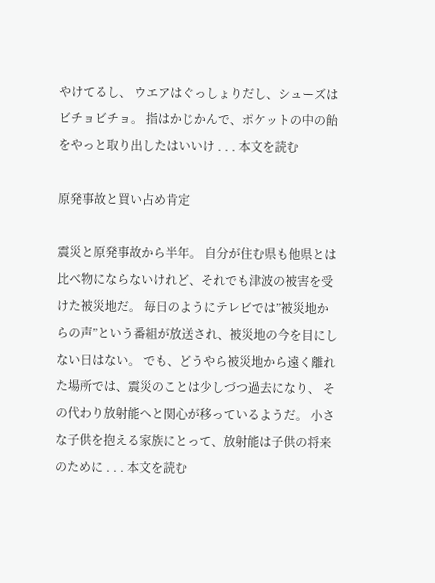やけてるし、 ウエアはぐっしょりだし、シューズはビチョビチョ。 指はかじかんで、ポケットの中の飴をやっと取り出したはいいけ . . . 本文を読む

原発事故と買い占め肯定

震災と原発事故から半年。 自分が住む県も他県とは比べ物にならないけれど、それでも津波の被害を受けた被災地だ。 毎日のようにテレビでは”被災地からの声”という番組が放送され、被災地の今を目にしない日はない。 でも、どうやら被災地から遠く離れた場所では、震災のことは少しづつ過去になり、 その代わり放射能へと関心が移っているようだ。 小さな子供を抱える家族にとって、放射能は子供の将来のために . . . 本文を読む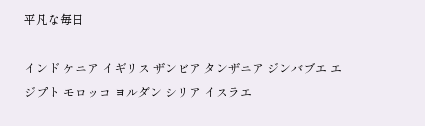平凡な毎日

インド ケニア イギリス ザンビア タンザニア ジンバブエ エジプト モロッコ ヨルダン シリア イスラエ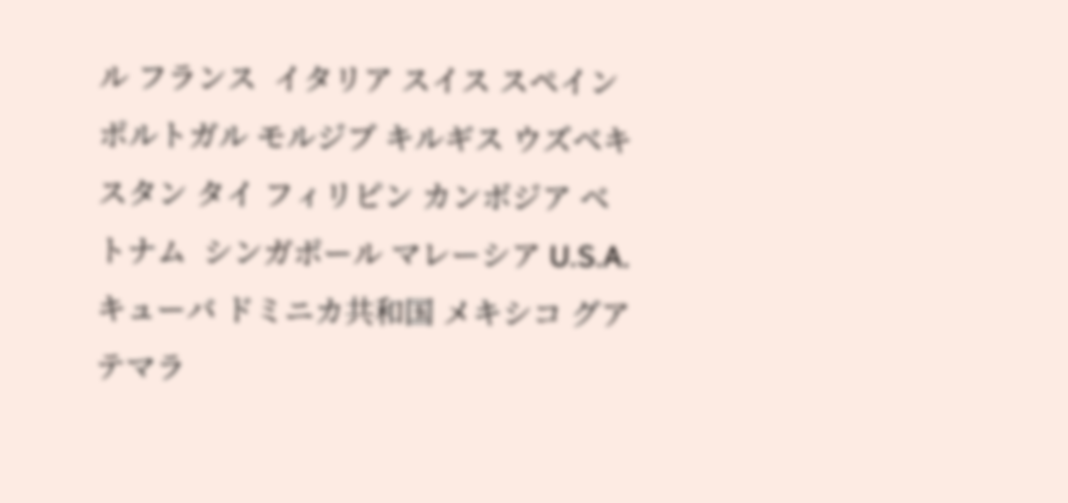ル フランス  イタリア スイス スペイン ポルトガル モルジブ キルギス ウズベキスタン タイ フィリピン カンボジア ベトナム  シンガポール マレーシア U.S.A. キューバ ドミニカ共和国 メキシコ グアテマラ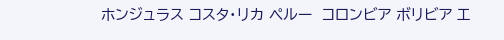ホンジュラス コスタ・リカ ペルー  コロンビア ボリビア エ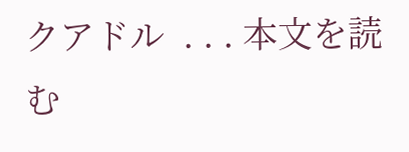クアドル  . . . 本文を読む